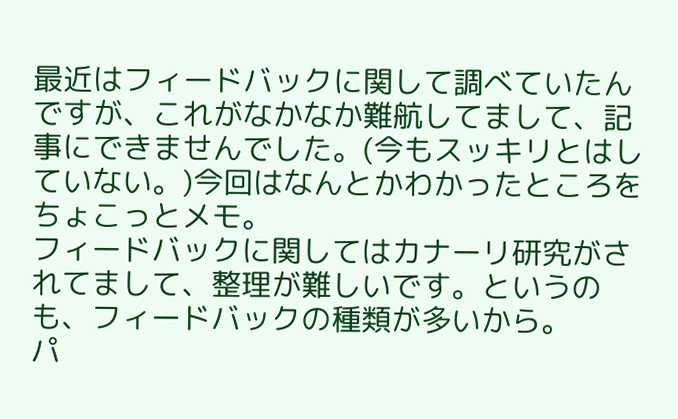最近はフィードバックに関して調べていたんですが、これがなかなか難航してまして、記事にできませんでした。(今もスッキリとはしていない。)今回はなんとかわかったところをちょこっとメモ。
フィードバックに関してはカナーリ研究がされてまして、整理が難しいです。というのも、フィードバックの種類が多いから。
パ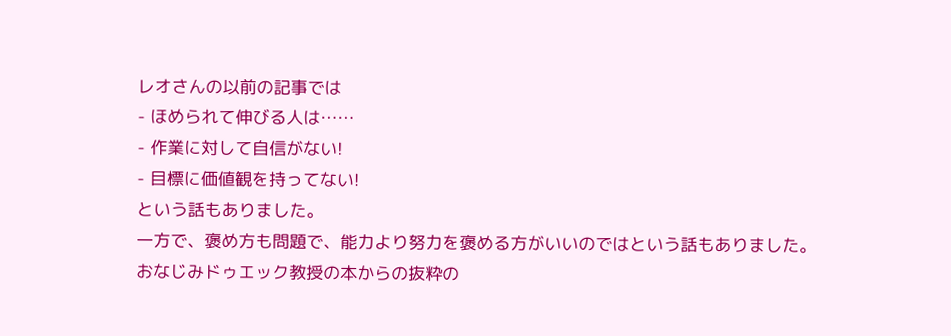レオさんの以前の記事では
- ほめられて伸びる人は……
- 作業に対して自信がない!
- 目標に価値観を持ってない!
という話もありました。
一方で、褒め方も問題で、能力より努力を褒める方がいいのではという話もありました。
おなじみドゥエック教授の本からの抜粋の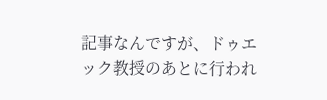記事なんですが、ドゥエック教授のあとに行われ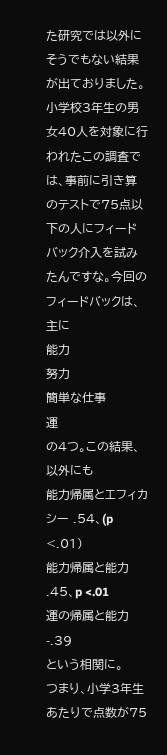た研究では以外にそうでもない結果が出ておりました。
小学校3年生の男女40人を対象に行われたこの調査では、事前に引き算のテストで75点以下の人にフィードバック介入を試みたんですな。今回のフィードバックは、主に
能力
努力
簡単な仕事
運
の4つ。この結果、以外にも
能力帰属とエフィカシー .54、(p <.01)
能力帰属と能力 .45、p <.01
運の帰属と能力 -.39
という相関に。
つまり、小学3年生あたりで点数が75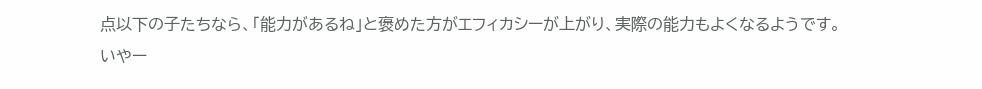点以下の子たちなら、「能力があるね」と褒めた方がエフィカシーが上がり、実際の能力もよくなるようです。
いやー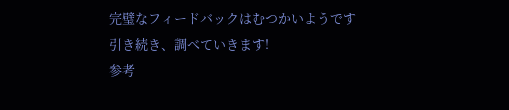完璧なフィードバックはむつかいようです
引き続き、調べていきます!
参考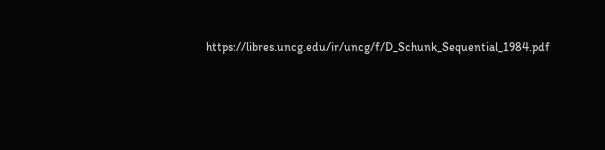https://libres.uncg.edu/ir/uncg/f/D_Schunk_Sequential_1984.pdf